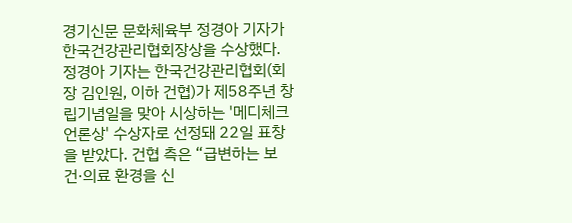경기신문 문화체육부 정경아 기자가 한국건강관리협회장상을 수상했다. 정경아 기자는 한국건강관리협회(회장 김인원, 이하 건협)가 제58주년 창립기념일을 맞아 시상하는 '메디체크 언론상' 수상자로 선정돼 22일 표창을 받았다. 건협 측은 “급변하는 보건·의료 환경을 신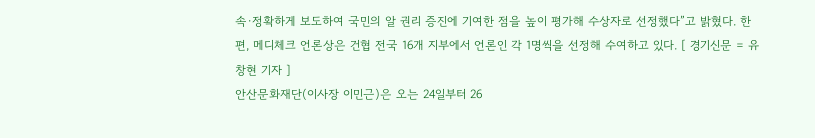속·정확하게 보도하여 국민의 알 권리 증진에 기여한 점을 높이 평가해 수상자로 선정했다”고 밝혔다. 한편, 메디체크 언론상은 건협 전국 16개 지부에서 언론인 각 1명씩을 선정해 수여하고 있다. [ 경기신문 = 유창현 기자 ]
안산문화재단(이사장 이민근)은 오는 24일부터 26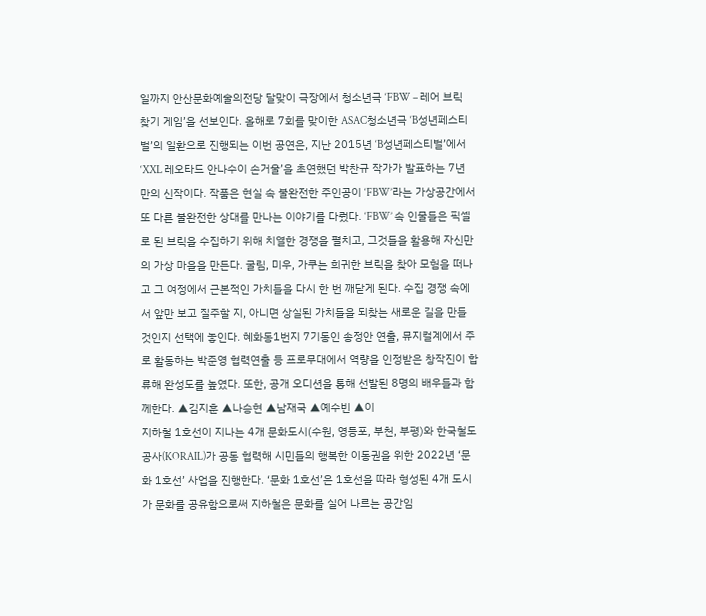일까지 안산문화예술의전당 달맞이 극장에서 청소년극 ‘FBW – 레어 브릭 찾기 게임’을 선보인다. 올해로 7회를 맞이한 ASAC청소년극 ‘B성년페스티벌’의 일환으로 진행되는 이번 공연은, 지난 2015년 ‘B성년페스티벌’에서 ‘XXL 레오타드 안나수이 손거울’을 초연했던 박찬규 작가가 발표하는 7년 만의 신작이다. 작품은 현실 속 불완전한 주인공이 ‘FBW’라는 가상공간에서 또 다른 불완전한 상대를 만나는 이야기를 다뤘다. ‘FBW’ 속 인물들은 픽셀로 된 브릭을 수집하기 위해 치열한 경쟁을 펼치고, 그것들을 활용해 자신만의 가상 마을을 만든다. 굴림, 미우, 가쿠는 희귀한 브릭을 찾아 모험을 떠나고 그 여정에서 근본적인 가치들을 다시 한 번 깨닫게 된다. 수집 경쟁 속에서 앞만 보고 질주할 지, 아니면 상실된 가치들을 되찾는 새로운 길을 만들 것인지 선택에 놓인다. 혜화동1번지 7기동인 송정안 연출, 뮤지컬계에서 주로 활동하는 박준영 협력연출 등 프로무대에서 역량을 인정받은 창작진이 합류해 완성도를 높였다. 또한, 공개 오디션을 통해 선발된 8명의 배우들과 함께한다. ▲김지훈 ▲나승현 ▲남재국 ▲예수빈 ▲이
지하철 1호선이 지나는 4개 문화도시(수원, 영등포, 부천, 부평)와 한국철도공사(KORAIL)가 공동 협력해 시민들의 행복한 이동권을 위한 2022년 ‘문화 1호선’ 사업을 진행한다. ‘문화 1호선’은 1호선을 따라 형성된 4개 도시가 문화를 공유함으로써 지하철은 문화를 실어 나르는 공간임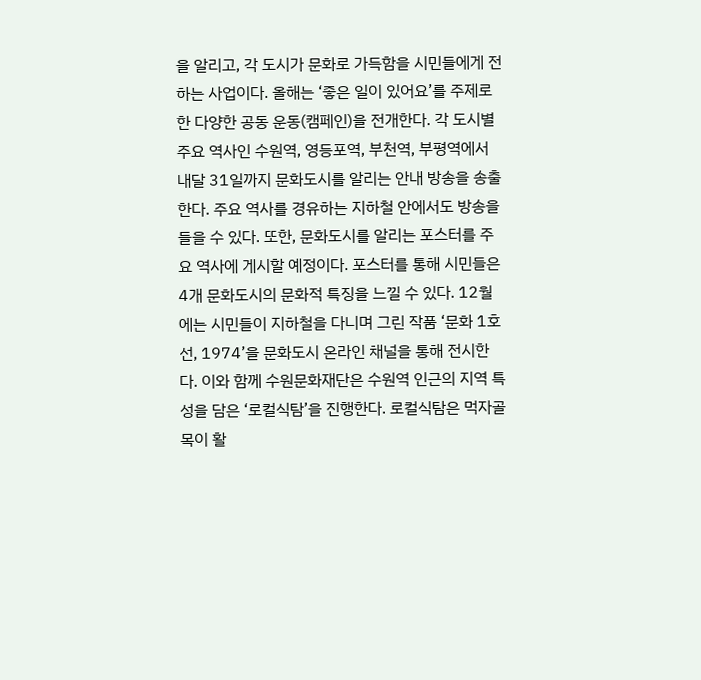을 알리고, 각 도시가 문화로 가득함을 시민들에게 전하는 사업이다. 올해는 ‘좋은 일이 있어요’를 주제로 한 다양한 공동 운동(캠페인)을 전개한다. 각 도시별 주요 역사인 수원역, 영등포역, 부천역, 부평역에서 내달 31일까지 문화도시를 알리는 안내 방송을 송출한다. 주요 역사를 경유하는 지하철 안에서도 방송을 들을 수 있다. 또한, 문화도시를 알리는 포스터를 주요 역사에 게시할 예정이다. 포스터를 통해 시민들은 4개 문화도시의 문화적 특징을 느낄 수 있다. 12월에는 시민들이 지하철을 다니며 그린 작품 ‘문화 1호선, 1974’을 문화도시 온라인 채널을 통해 전시한다. 이와 함께 수원문화재단은 수원역 인근의 지역 특성을 담은 ‘로컬식탐’을 진행한다. 로컬식탐은 먹자골목이 활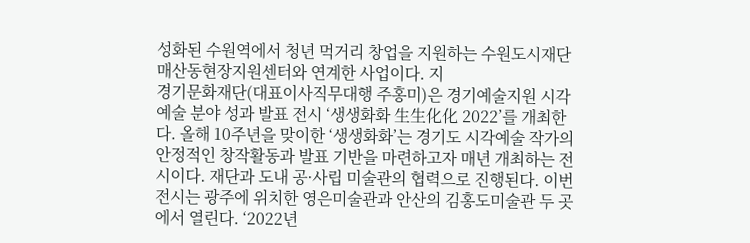성화된 수원역에서 청년 먹거리 창업을 지원하는 수원도시재단 매산동현장지원센터와 연계한 사업이다. 지
경기문화재단(대표이사직무대행 주홍미)은 경기예술지원 시각예술 분야 성과 발표 전시 ‘생생화화 生生化化 2022’를 개최한다. 올해 10주년을 맞이한 ‘생생화화’는 경기도 시각예술 작가의 안정적인 창작활동과 발표 기반을 마련하고자 매년 개최하는 전시이다. 재단과 도내 공·사립 미술관의 협력으로 진행된다. 이번 전시는 광주에 위치한 영은미술관과 안산의 김홍도미술관 두 곳에서 열린다. ‘2022년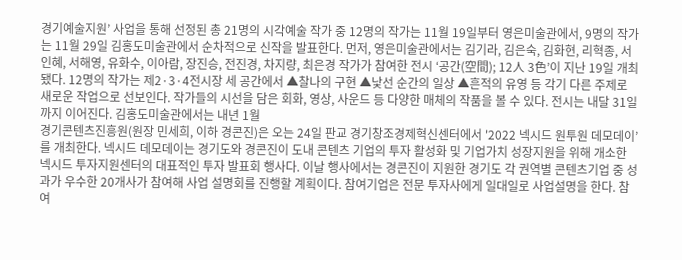경기예술지원’ 사업을 통해 선정된 총 21명의 시각예술 작가 중 12명의 작가는 11월 19일부터 영은미술관에서, 9명의 작가는 11월 29일 김홍도미술관에서 순차적으로 신작을 발표한다. 먼저, 영은미술관에서는 김기라, 김은숙, 김화현, 리혁종, 서인혜, 서해영, 유화수, 이아람, 장진승, 전진경, 차지량, 최은경 작가가 참여한 전시 ‘공간(空間); 12人 3色’이 지난 19일 개최됐다. 12명의 작가는 제2·3·4전시장 세 공간에서 ▲찰나의 구현 ▲낯선 순간의 일상 ▲흔적의 유영 등 각기 다른 주제로 새로운 작업으로 선보인다. 작가들의 시선을 담은 회화, 영상, 사운드 등 다양한 매체의 작품을 볼 수 있다. 전시는 내달 31일까지 이어진다. 김홍도미술관에서는 내년 1월
경기콘텐츠진흥원(원장 민세희, 이하 경콘진)은 오는 24일 판교 경기창조경제혁신센터에서 '2022 넥시드 원투원 데모데이’를 개최한다. 넥시드 데모데이는 경기도와 경콘진이 도내 콘텐츠 기업의 투자 활성화 및 기업가치 성장지원을 위해 개소한 넥시드 투자지원센터의 대표적인 투자 발표회 행사다. 이날 행사에서는 경콘진이 지원한 경기도 각 권역별 콘텐츠기업 중 성과가 우수한 20개사가 참여해 사업 설명회를 진행할 계획이다. 참여기업은 전문 투자사에게 일대일로 사업설명을 한다. 참여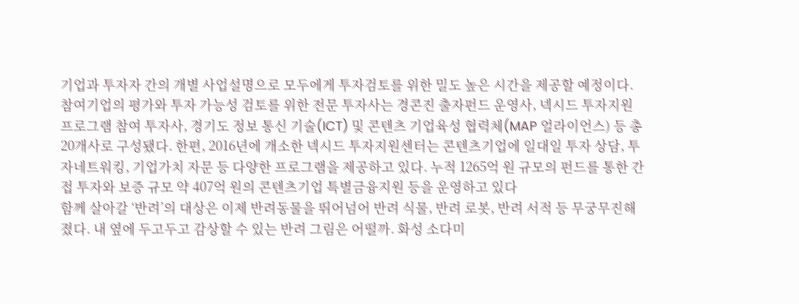기업과 투자자 간의 개별 사업설명으로 모두에게 투자검토를 위한 밀도 높은 시간을 제공할 예정이다. 참여기업의 평가와 투자 가능성 검토를 위한 전문 투자사는 경콘진 출자펀드 운영사, 넥시드 투자지원 프로그램 참여 투자사, 경기도 정보 통신 기술(ICT) 및 콘텐츠 기업육성 협력체(MAP 얼라이언스) 등 총 20개사로 구성됐다. 한편, 2016년에 개소한 넥시드 투자지원센터는 콘텐츠기업에 일대일 투자 상담, 투자네트워킹, 기업가치 자문 등 다양한 프로그램을 제공하고 있다. 누적 1265억 원 규모의 펀드를 통한 간접 투자와 보증 규모 약 407억 원의 콘텐츠기업 특별금융지원 등을 운영하고 있다
함께 살아갈 ‘반려’의 대상은 이제 반려동물을 뛰어넘어 반려 식물, 반려 로봇, 반려 서적 등 무궁무진해졌다. 내 옆에 두고두고 감상할 수 있는 반려 그림은 어떨까. 화성 소다미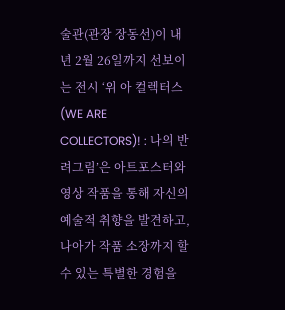술관(관장 장동선)이 내년 2월 26일까지 선보이는 전시 ‘위 아 컬렉터스(WE ARE COLLECTORS)! : 나의 반려그림’은 아트포스터와 영상 작품을 통해 자신의 예술적 취향을 발견하고, 나아가 작품 소장까지 할 수 있는 특별한 경험을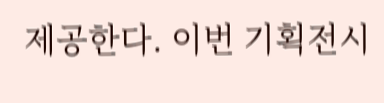제공한다. 이번 기획전시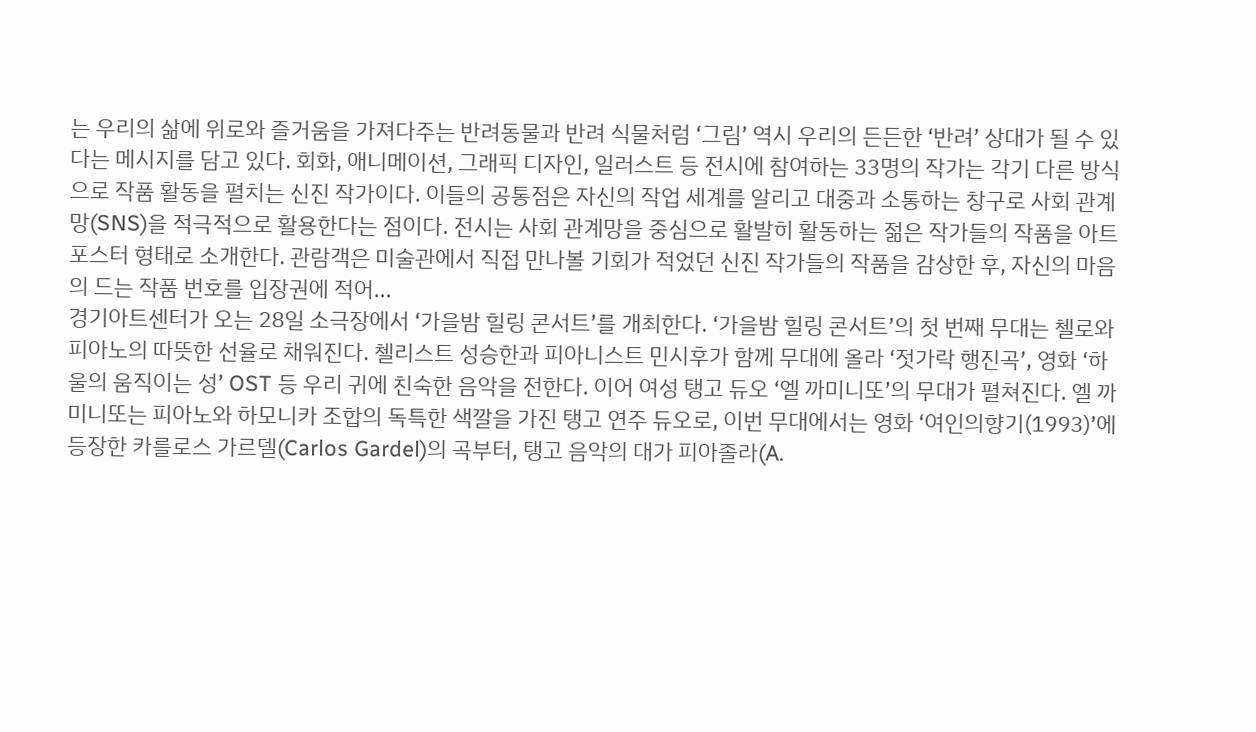는 우리의 삶에 위로와 즐거움을 가져다주는 반려동물과 반려 식물처럼 ‘그림’ 역시 우리의 든든한 ‘반려’ 상대가 될 수 있다는 메시지를 담고 있다. 회화, 애니메이션, 그래픽 디자인, 일러스트 등 전시에 참여하는 33명의 작가는 각기 다른 방식으로 작품 활동을 펼치는 신진 작가이다. 이들의 공통점은 자신의 작업 세계를 알리고 대중과 소통하는 창구로 사회 관계망(SNS)을 적극적으로 활용한다는 점이다. 전시는 사회 관계망을 중심으로 활발히 활동하는 젊은 작가들의 작품을 아트 포스터 형태로 소개한다. 관람객은 미술관에서 직접 만나볼 기회가 적었던 신진 작가들의 작품을 감상한 후, 자신의 마음의 드는 작품 번호를 입장권에 적어…
경기아트센터가 오는 28일 소극장에서 ‘가을밤 힐링 콘서트’를 개최한다. ‘가을밤 힐링 콘서트’의 첫 번째 무대는 첼로와 피아노의 따뜻한 선율로 채워진다. 첼리스트 성승한과 피아니스트 민시후가 함께 무대에 올라 ‘젓가락 행진곡’, 영화 ‘하울의 움직이는 성’ OST 등 우리 귀에 친숙한 음악을 전한다. 이어 여성 탱고 듀오 ‘엘 까미니또’의 무대가 펼쳐진다. 엘 까미니또는 피아노와 하모니카 조합의 독특한 색깔을 가진 탱고 연주 듀오로, 이번 무대에서는 영화 ‘여인의향기(1993)’에 등장한 카를로스 가르델(Carlos Gardel)의 곡부터, 탱고 음악의 대가 피아졸라(A.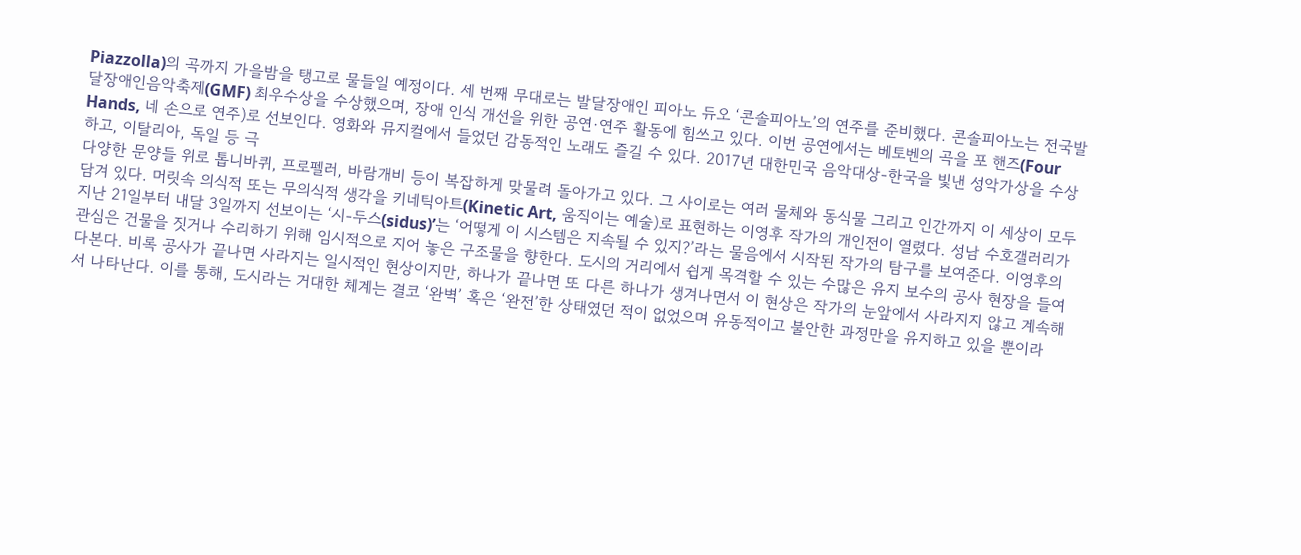Piazzolla)의 곡까지 가을밤을 탱고로 물들일 예정이다. 세 번째 무대로는 발달장애인 피아노 듀오 ‘콘솔피아노’의 연주를 준비했다. 콘솔피아노는 전국발달장애인음악축제(GMF) 최우수상을 수상했으며, 장애 인식 개선을 위한 공연·연주 활동에 힘쓰고 있다. 이번 공연에서는 베토벤의 곡을 포 핸즈(Four Hands, 네 손으로 연주)로 선보인다. 영화와 뮤지컬에서 들었던 감동적인 노래도 즐길 수 있다. 2017년 대한민국 음악대상-한국을 빛낸 성악가상을 수상하고, 이탈리아, 독일 등 극
다양한 문양들 위로 톱니바퀴, 프로펠러, 바람개비 등이 복잡하게 맞물려 돌아가고 있다. 그 사이로는 여러 물체와 동식물 그리고 인간까지 이 세상이 모두 담겨 있다. 머릿속 의식적 또는 무의식적 생각을 키네틱아트(Kinetic Art, 움직이는 예술)로 표현하는 이영후 작가의 개인전이 열렸다. 성남 수호갤러리가 지난 21일부터 내달 3일까지 선보이는 ‘시-두스(sidus)’는 ‘어떻게 이 시스템은 지속될 수 있지?’라는 물음에서 시작된 작가의 탐구를 보여준다. 이영후의 관심은 건물을 짓거나 수리하기 위해 임시적으로 지어 놓은 구조물을 향한다. 도시의 거리에서 쉽게 목격할 수 있는 수많은 유지 보수의 공사 현장을 들여다본다. 비록 공사가 끝나면 사라지는 일시적인 현상이지만, 하나가 끝나면 또 다른 하나가 생겨나면서 이 현상은 작가의 눈앞에서 사라지지 않고 계속해서 나타난다. 이를 통해, 도시라는 거대한 체계는 결코 ‘완벽’ 혹은 ‘완전’한 상태였던 적이 없었으며 유동적이고 불안한 과정만을 유지하고 있을 뿐이라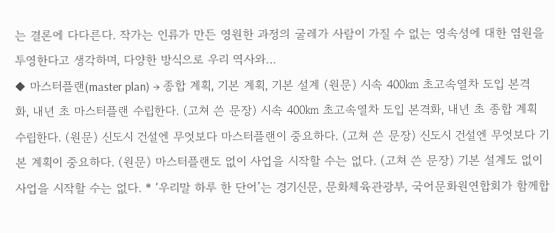는 결론에 다다른다. 작가는 인류가 만든 영원한 과정의 굴레가 사람이 가질 수 없는 영속성에 대한 염원을 투영한다고 생각하며, 다양한 방식으로 우리 역사와…
◆ 마스터플랜(master plan) → 종합 계획, 기본 계획, 기본 설계 (원문) 시속 400㎞ 초고속열차 도입 본격화, 내년 초 마스터플랜 수립한다. (고쳐 쓴 문장) 시속 400㎞ 초고속열차 도입 본격화, 내년 초 종합 계획 수립한다. (원문) 신도시 건설엔 무엇보다 마스터플랜이 중요하다. (고쳐 쓴 문장) 신도시 건설엔 무엇보다 기본 계획이 중요하다. (원문) 마스터플랜도 없이 사업을 시작할 수는 없다. (고쳐 쓴 문장) 기본 설계도 없이 사업을 시작할 수는 없다. * ‘우리말 하루 한 단어’는 경기신문, 문화체육관광부, 국어문화원연합회가 함께합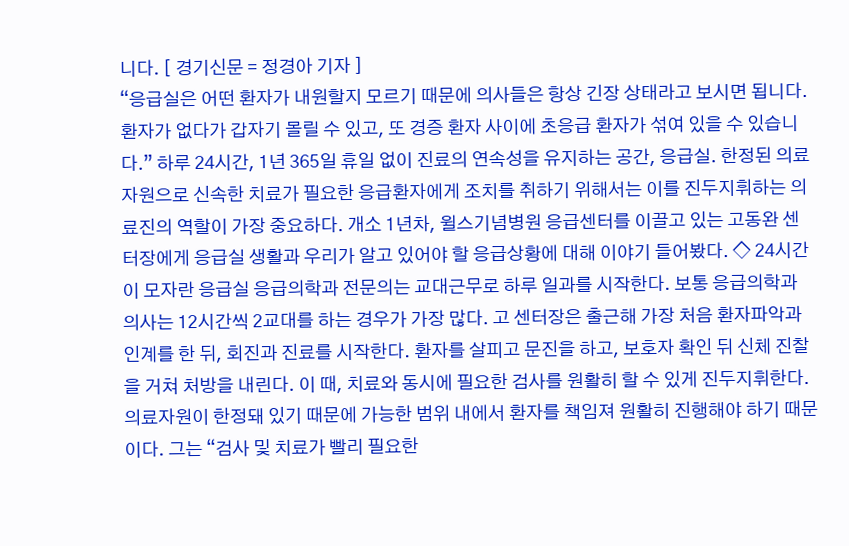니다. [ 경기신문 = 정경아 기자 ]
“응급실은 어떤 환자가 내원할지 모르기 때문에 의사들은 항상 긴장 상태라고 보시면 됩니다. 환자가 없다가 갑자기 몰릴 수 있고, 또 경증 환자 사이에 초응급 환자가 섞여 있을 수 있습니다.” 하루 24시간, 1년 365일 휴일 없이 진료의 연속성을 유지하는 공간, 응급실. 한정된 의료자원으로 신속한 치료가 필요한 응급환자에게 조치를 취하기 위해서는 이를 진두지휘하는 의료진의 역할이 가장 중요하다. 개소 1년차, 윌스기념병원 응급센터를 이끌고 있는 고동완 센터장에게 응급실 생활과 우리가 알고 있어야 할 응급상황에 대해 이야기 들어봤다. ◇ 24시간이 모자란 응급실 응급의학과 전문의는 교대근무로 하루 일과를 시작한다. 보통 응급의학과 의사는 12시간씩 2교대를 하는 경우가 가장 많다. 고 센터장은 출근해 가장 처음 환자파악과 인계를 한 뒤, 회진과 진료를 시작한다. 환자를 살피고 문진을 하고, 보호자 확인 뒤 신체 진찰을 거쳐 처방을 내린다. 이 때, 치료와 동시에 필요한 검사를 원활히 할 수 있게 진두지휘한다. 의료자원이 한정돼 있기 때문에 가능한 범위 내에서 환자를 책임져 원활히 진행해야 하기 때문이다. 그는 “검사 및 치료가 빨리 필요한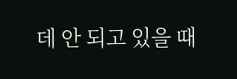데 안 되고 있을 때